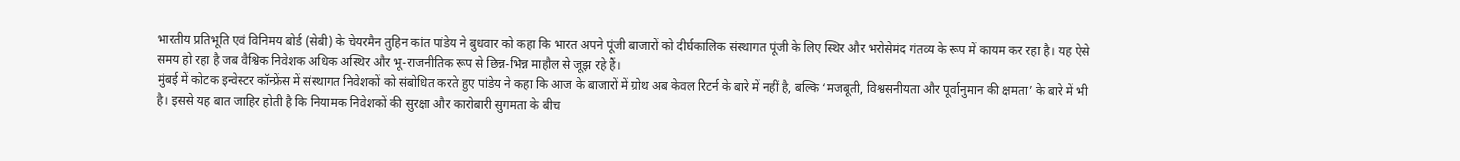भारतीय प्रतिभूति एवं विनिमय बोर्ड (सेबी) के चेयरमैन तुहिन कांत पांडेय ने बुधवार को कहा कि भारत अपने पूंजी बाजारों को दीर्घकालिक संस्थागत पूंजी के लिए स्थिर और भरोसेमंद गंतव्य के रूप में कायम कर रहा है। यह ऐसे समय हो रहा है जब वैश्विक निवेशक अधिक अस्थिर और भू-राजनीतिक रूप से छिन्न-भिन्न माहौल से जूझ रहे हैं।
मुंबई में कोटक इन्वेस्टर कॉन्फ्रेंस में संस्थागत निवेशकों को संबोधित करते हुए पांडेय ने कहा कि आज के बाजारों में ग्रोथ अब केवल रिटर्न के बारे में नहीं है, बल्कि ‘मजबूती, विश्वसनीयता और पूर्वानुमान की क्षमता’ के बारे में भी है। इससे यह बात जाहिर होती है कि नियामक निवेशकों की सुरक्षा और कारोबारी सुगमता के बीच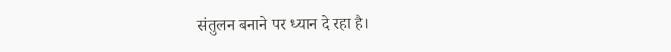संतुलन बनाने पर ध्यान दे रहा है।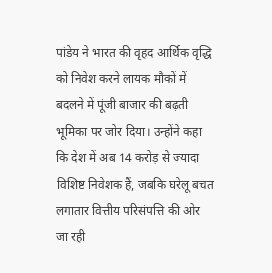पांडेय ने भारत की वृहद आर्थिक वृद्धि को निवेश करने लायक मौकों में बदलने में पूंजी बाजार की बढ़ती भूमिका पर जोर दिया। उन्होंने कहा कि देश में अब 14 करोड़ से ज्यादा विशिष्ट निवेशक हैं, जबकि घरेलू बचत लगातार वित्तीय परिसंपत्ति की ओर जा रही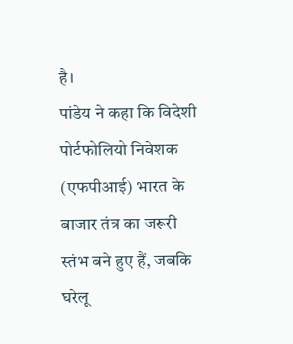है।
पांडेय ने कहा कि विदेशी पोर्टफोलियो निवेशक (एफपीआई) भारत के बाजार तंत्र का जरूरी स्तंभ बने हुए हैं, जबकि घरेलू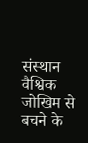संस्थान वैश्विक जोखिम से बचने के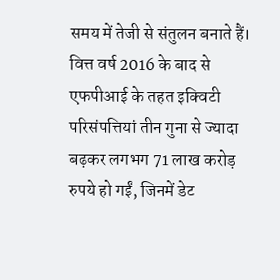समय में तेजी से संतुलन बनाते हैं। वित्त वर्ष 2016 के बाद से एफपीआई के तहत इक्विटी परिसंपत्तियां तीन गुना से ज्यादा बढ़कर लगभग 71 लाख करोड़ रुपये हो गईं, जिनमें डेट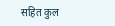सहित कुल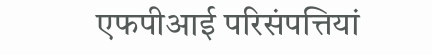एफपीआई परिसंपत्तियां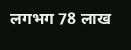लगभग 78 लाख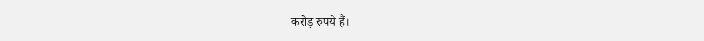करोड़ रुपये हैं।